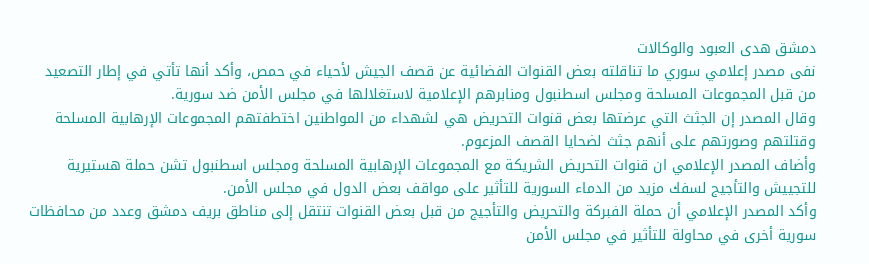دمشق هدى العبود والوكالات
نفى مصدر إعلامي سوري ما تناقلته بعض القنوات الفضائية عن قصف الجيش لأحياء في حمص، وأكد أنها تأتي في إطار التصعيد من قبل المجموعات المسلحة ومجلس اسطنبول ومنابرهم الإعلامية لاستغلالها في مجلس الأمن ضد سورية.
وقال المصدر إن الجثث التي عرضتها بعض قنوات التحريض هي لشهداء من المواطنين اختطفتهم المجموعات الإرهابية المسلحة وقتلتهم وصورتهم على أنهم جثث لضحايا القصف المزعوم.
وأضاف المصدر الإعلامي ان قنوات التحريض الشريكة مع المجموعات الإرهابية المسلحة ومجلس اسطنبول تشن حملة هستيرية للتجييش والتأجيج لسفك مزيد من الدماء السورية للتأثير على مواقف بعض الدول في مجلس الأمن.
وأكد المصدر الإعلامي أن حملة الفبركة والتحريض والتأجيج من قبل بعض القنوات تنتقل إلى مناطق بريف دمشق وعدد من محافظات سورية أخرى في محاولة للتأثير في مجلس الأمن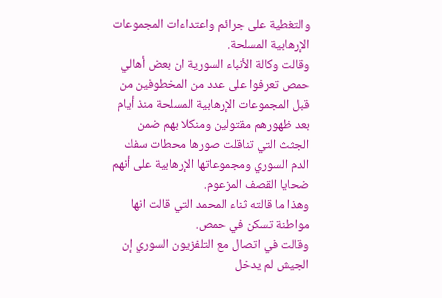والتغطية على جرائم واعتداءات المجموعات الإرهابية المسلحة.
وقالت وكالة الأنباء السورية ان بعض أهالي حمص تعرفوا على عدد من المخطوفين من قبل المجموعات الإرهابية المسلحة منذ أيام بعد ظهورهم مقتولين ومنكلا بهم ضمن الجثث التي تناقلت صورها محطات سفك الدم السوري ومجموعاتها الإرهابية على أنهم ضحايا القصف المزعوم.
وهذا ما قالته ثناء المحمد التي قالت انها مواطنة تسكن في حمص.
وقالت في اتصال مع التلفزيون السوري إن الجيش لم يدخل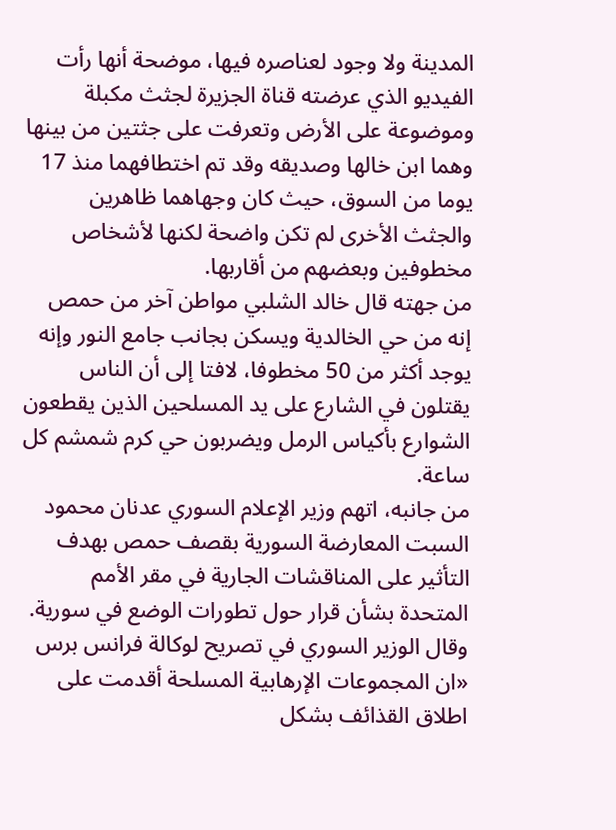المدينة ولا وجود لعناصره فيها، موضحة أنها رأت الفيديو الذي عرضته قناة الجزيرة لجثث مكبلة وموضوعة على الأرض وتعرفت على جثتين من بينها وهما ابن خالها وصديقه وقد تم اختطافهما منذ 17 يوما من السوق، حيث كان وجهاهما ظاهرين والجثث الأخرى لم تكن واضحة لكنها لأشخاص مخطوفين وبعضهم من أقاربها.
من جهته قال خالد الشلبي مواطن آخر من حمص إنه من حي الخالدية ويسكن بجانب جامع النور وإنه يوجد أكثر من 50 مخطوفا، لافتا إلى أن الناس يقتلون في الشارع على يد المسلحين الذين يقطعون الشوارع بأكياس الرمل ويضربون حي كرم شمشم كل ساعة.
من جانبه، اتهم وزير الإعلام السوري عدنان محمود السبت المعارضة السورية بقصف حمص بهدف التأثير على المناقشات الجارية في مقر الأمم المتحدة بشأن قرار حول تطورات الوضع في سورية.
وقال الوزير السوري في تصريح لوكالة فرانس برس «ان المجموعات الإرهابية المسلحة أقدمت على اطلاق القذائف بشكل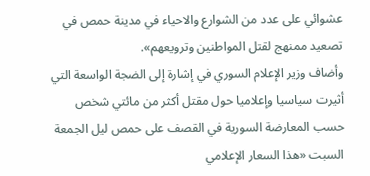عشوائي على عدد من الشوارع والاحياء في مدينة حمص في تصعيد ممنهج لقتل المواطنين وترويعهم».
وأضاف وزير الإعلام السوري في إشارة إلى الضجة الواسعة التي أثيرت سياسيا وإعلاميا حول مقتل أكثر من مائتي شخص حسب المعارضة السورية في القصف على حمص ليل الجمعة السبت «هذا السعار الإعلامي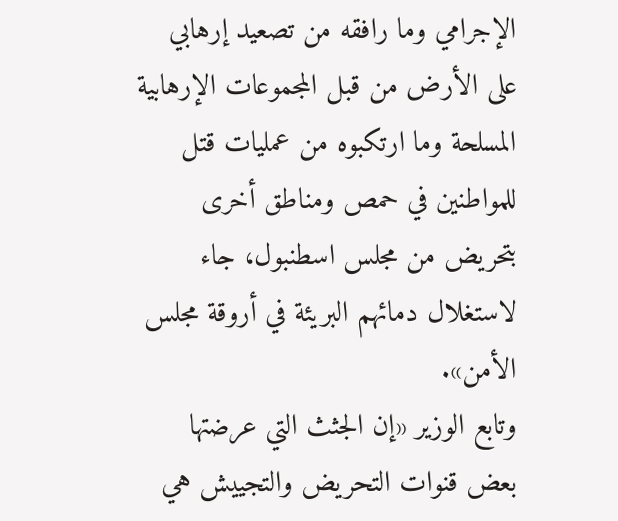الإجرامي وما رافقه من تصعيد إرهابي على الأرض من قبل المجموعات الإرهابية المسلحة وما ارتكبوه من عمليات قتل للمواطنين في حمص ومناطق أخرى بتحريض من مجلس اسطنبول، جاء لاستغلال دمائهم البريئة في أروقة مجلس الأمن».
وتابع الوزير «إن الجثث التي عرضتها بعض قنوات التحريض والتجييش هي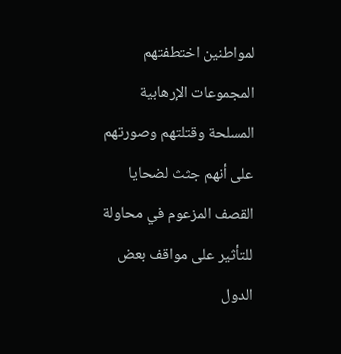لمواطنين اختطفتهم المجموعات الإرهابية المسلحة وقتلتهم وصورتهم على أنهم جثث لضحايا القصف المزعوم في محاولة للتأثير على مواقف بعض الدول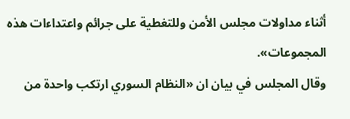أثناء مداولات مجلس الأمن وللتغطية على جرائم واعتداءات هذه المجموعات».
وقال المجلس في بيان ان «النظام السوري ارتكب واحدة من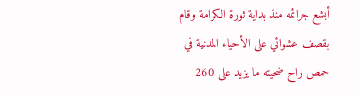أبشع جرائمه منذ بداية ثورة الكرامة وقام بقصف عشوائي على الأحياء المدنية في حمص راح ضحيته ما يزيد على 260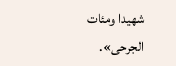شهيدا ومئات الجرحى».